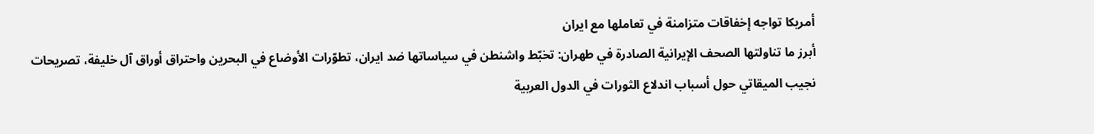أمريكا تواجه إخفاقات متزامنة في تعاملها مع ايران
أبرز ما تناولتها الصحف الإيرانية الصادرة في طهران: تخبّط واشنطن في سياساتها ضد ايران، تطوّرات الأوضاع في البحرين واحتراق أوراق آل خليفة، تصريحات نجيب الميقاتي حول أسباب اندلاع الثورات في الدول العربية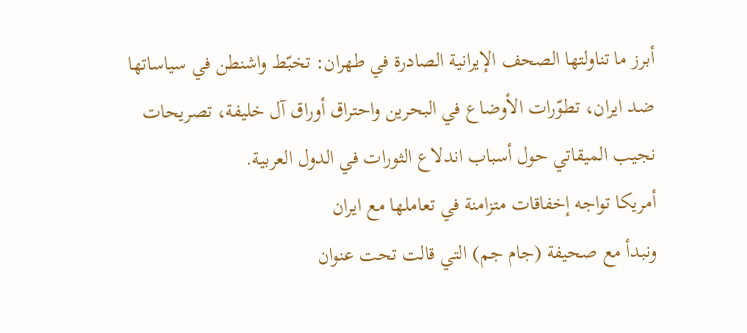أبرز ما تناولتها الصحف الإيرانية الصادرة في طهران: تخبّط واشنطن في سياساتها ضد ايران، تطوّرات الأوضاع في البحرين واحتراق أوراق آل خليفة، تصريحات نجيب الميقاتي حول أسباب اندلاع الثورات في الدول العربية.
أمريكا تواجه إخفاقات متزامنة في تعاملها مع ايران
ونبدأ مع صحيفة (جام جم) التي قالت تحت عنوان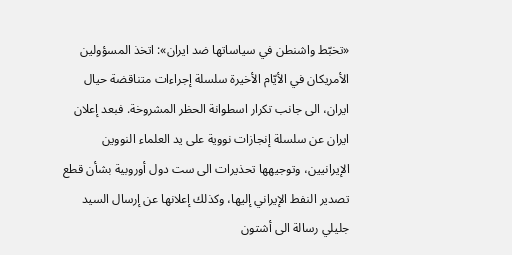«تخبّط واشنطن في سياساتها ضد ايران»: اتخذ المسؤولين الأمريكان في الأيّام الأخيرة سلسلة إجراءات متناقضة حيال ايران، الى جانب تكرار اسطوانة الحظر المشروخة. فبعد إعلان ايران عن سلسلة إنجازات نووية على يد العلماء النووين الإيرانيين، وتوجيهها تحذيرات الى ست دول أوروبية بشأن قطع تصدير النفط الإيراني إليها، وكذلك إعلانها عن إرسال السيد جليلي رسالة الى أشتون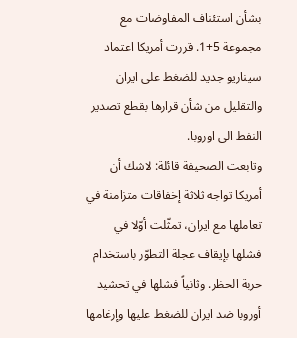بشأن استئناف المفاوضات مع مجموعة 5+1. قررت أمريكا اعتماد سيناريو جديد للضغط على ايران والتقليل من شأن قرارها بقطع تصدير النفط الى اوروبا.
وتابعت الصحيفة قائلة: لاشك أن أمريكا تواجه ثلاثة إخفاقات متزامنة في تعاملها مع ايران، تمثّلت أوّلا في فشلها بإيقاف عجلة التطوّر باستخدام حربة الحظر. وثانياً فشلها في تحشيد أوروبا ضد ايران للضغط عليها وإرغامها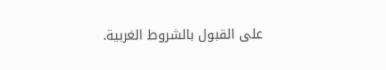على القبول بالشروط الغربية.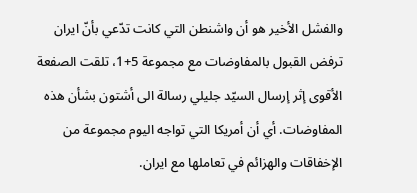والفشل الأخير هو أن واشنطن التي كانت تدّعي بأنّ ايران ترفض القبول بالمفاوضات مع مجموعة 5+1، تلقت الصفعة الأقوى إثر إرسال السيّد جليلي رسالة الى أشتون بشأن هذه المفاوضات. أي أن أمريكا التي تواجه اليوم مجموعة من الإخفاقات والهزائم في تعاملها مع ايران.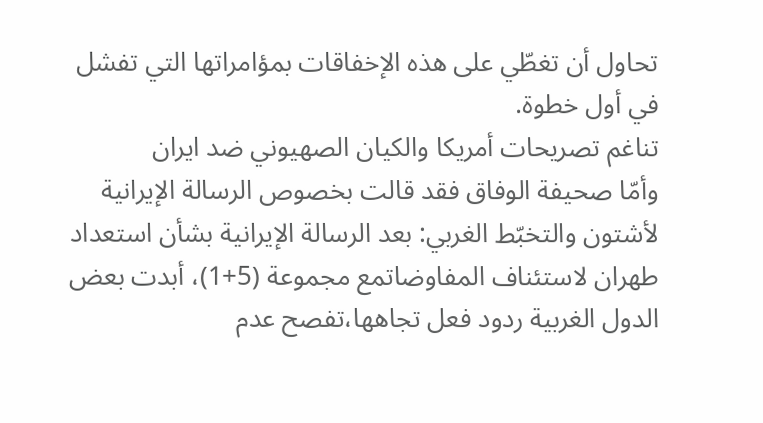تحاول أن تغطّي على هذه الإخفاقات بمؤامراتها التي تفشل في أول خطوة.
تناغم تصريحات أمريكا والكيان الصهيوني ضد ايران
وأمّا صحيفة الوفاق فقد قالت بخصوص الرسالة الإيرانية لأشتون والتخبّط الغربي: بعد الرسالة الإيرانية بشأن استعداد طهران لاستئناف المفاوضاتمع مجموعة (5+1)، أبدت بعض الدول الغربية ردود فعل تجاهها،تفصح عدم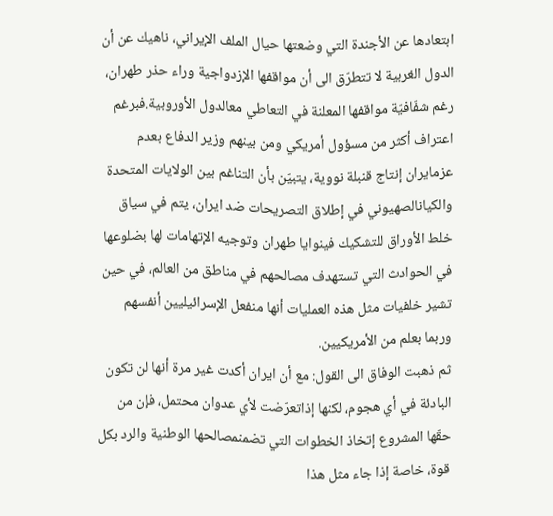ابتعادها عن الأجندة التي وضعتها حيال الملف الإيراني، ناهيك عن أن الدول الغربية لا تتطرّق الى أن مواقفها الإزدواجية وراء حذر طهران، رغم شفّافيّة مواقفها المعلنة في التعاطي معالدول الأوروبية.فبرغم اعتراف أكثر من مسؤول أمريكي ومن بينهم وزير الدفاع بعدم عزمايران إنتاج قنبلة نووية، يتبيّن بأن التناغم بين الولايات المتحدة والكيانالصهيوني في إطلاق التصريحات ضد ايران، يتم في سياق خلط الأوراق للتشكيك فينوايا طهران وتوجيه الإتهامات لها بضلوعها في الحوادث التي تستهدف مصالحهم في مناطق من العالم، في حين تشير خلفيات مثل هذه العمليات أنها منفعل الإسرائيليين أنفسهم وربما بعلم من الأمريكيين.
ثم ذهبت الوفاق الى القول: مع أن ايران أكدت غير مرة أنها لن تكون البادئة في أي هجوم، لكنها إذاتعرّضت لأي عدوان محتمل، فإن من حقّها المشروع إتخاذ الخطوات التي تضمنمصالحها الوطنية والرد بكل قوة، خاصة إذا جاء مثل هذا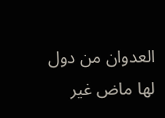العدوان من دول لها ماض غير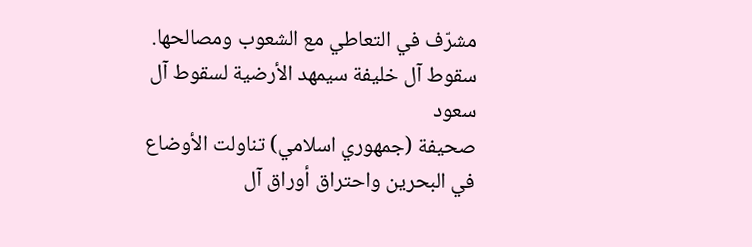مشرّف في التعاطي مع الشعوب ومصالحها.
سقوط آل خليفة سيمهد الأرضية لسقوط آل سعود
صحيفة (جمهوري اسلامي) تناولت الأوضاع في البحرين واحتراق أوراق آل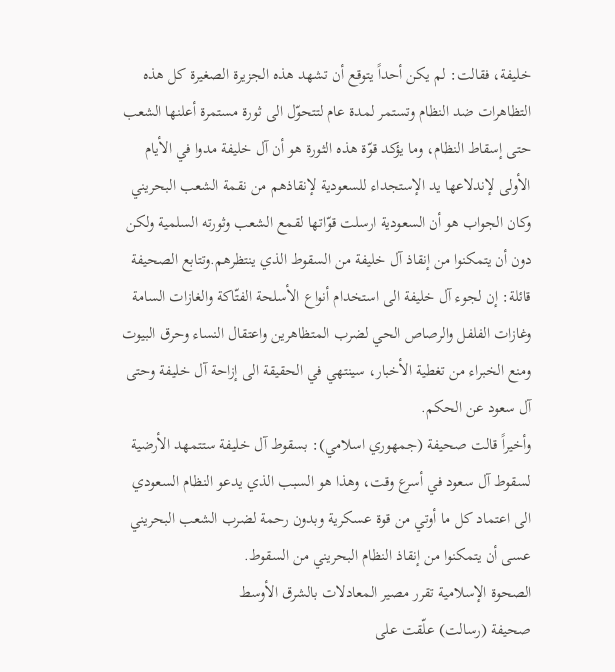خليفة، فقالت: لم يكن أحداً يتوقع أن تشهد هذه الجزيرة الصغيرة كل هذه التظاهرات ضد النظام وتستمر لمدة عام لتتحوّل الى ثورة مستمرة أعلنها الشعب حتى إسقاط النظام، وما يؤكد قوّة هذه الثورة هو أن آل خليفة مدوا في الأيام الأولى لإندلاعها يد الإستجداء للسعودية لإنقاذهم من نقمة الشعب البحريني وكان الجواب هو أن السعودية ارسلت قوّاتها لقمع الشعب وثورته السلمية ولكن دون أن يتمكنوا من إنقاذ آل خليفة من السقوط الذي ينتظرهم.وتتابع الصحيفة قائلة: إن لجوء آل خليفة الى استخدام أنواع الأسلحة الفتّاكة والغازات السامة وغازات الفلفل والرصاص الحي لضرب المتظاهرين واعتقال النساء وحرق البيوت ومنع الخبراء من تغطية الأخبار، سينتهي في الحقيقة الى إزاحة آل خليفة وحتى آل سعود عن الحكم.
وأخيراً قالت صحيفة (جمهوري اسلامي): بسقوط آل خليفة ستتمهد الأرضية لسقوط آل سعود في أسرع وقت، وهذا هو السبب الذي يدعو النظام السعودي الى اعتماد كل ما أوتي من قوة عسكرية وبدون رحمة لضرب الشعب البحريني عسى أن يتمكنوا من إنقاذ النظام البحريني من السقوط.
الصحوة الإسلامية تقرر مصير المعادلات بالشرق الأوسط
صحيفة (رسالت) علّقت على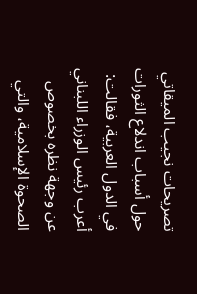تصريحات نجيب الميقاتي حول أسباب اندلاع الثورات في الدول العربية، فقالت: أعرب رئيس الوزراء اللبناني عن وجهة نظره بخصوص الصحوة الإسلامية، والتي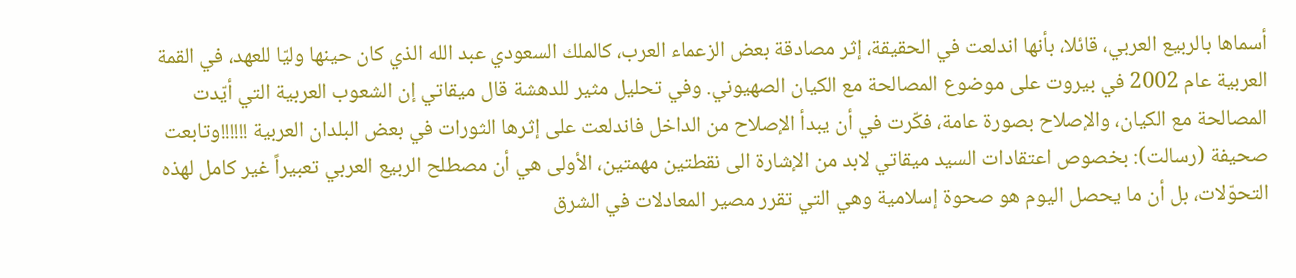أسماها بالربيع العربي، قائلا، بأنها اندلعت في الحقيقة، إثر مصادقة بعض الزعماء العرب، كالملك السعودي عبد الله الذي كان حينها وليّا للعهد، في القمة العربية عام 2002 في بيروت على موضوع المصالحة مع الكيان الصهيوني. وفي تحليل مثير للدهشة قال ميقاتي إن الشعوب العربية التي أيّدت المصالحة مع الكيان، والإصلاح بصورة عامة، فكّرت في أن يبدأ الإصلاح من الداخل فاندلعت على إثرها الثورات في بعض البلدان العربية !!!!!!وتابعت صحيفة (رسالت): بخصوص اعتقادات السيد ميقاتي لابد من الإشارة الى نقطتين مهمتين، الأولى هي أن مصطلح الربيع العربي تعبيراً غير كامل لهذه التحوّلات، بل أن ما يحصل اليوم هو صحوة إسلامية وهي التي تقرر مصير المعادلات في الشرق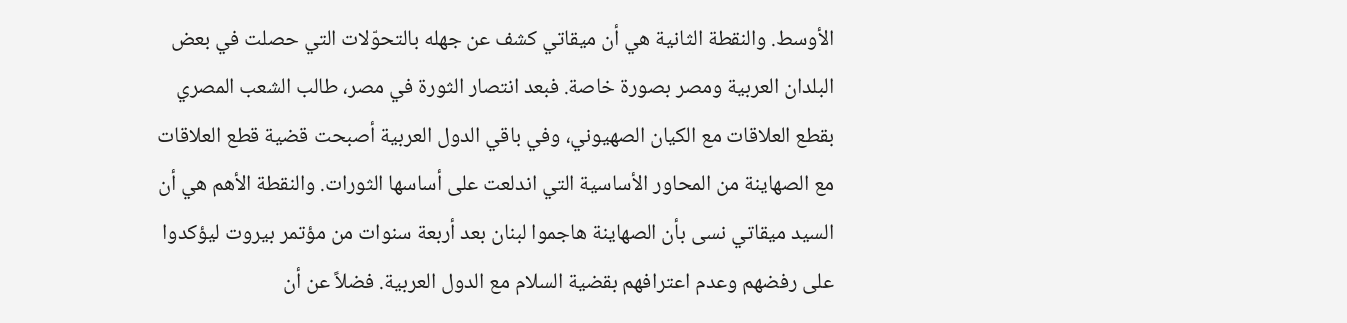الأوسط. والنقطة الثانية هي أن ميقاتي كشف عن جهله بالتحوّلات التي حصلت في بعض البلدان العربية ومصر بصورة خاصة. فبعد انتصار الثورة في مصر، طالب الشعب المصري بقطع العلاقات مع الكيان الصهيوني، وفي باقي الدول العربية أصبحت قضية قطع العلاقات مع الصهاينة من المحاور الأساسية التي اندلعت على أساسها الثورات. والنقطة الأهم هي أن السيد ميقاتي نسى بأن الصهاينة هاجموا لبنان بعد أربعة سنوات من مؤتمر بيروت ليؤكدوا على رفضهم وعدم اعترافهم بقضية السلام مع الدول العربية. فضلاً عن أن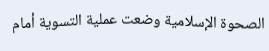الصحوة الإسلامية وضعت عملية التسوية أمام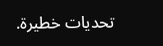تحديات خطيرة.